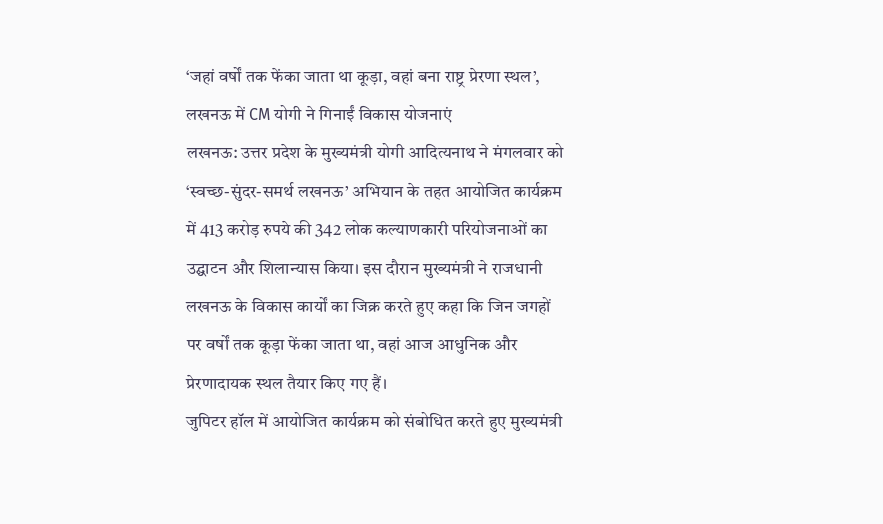‘जहां वर्षों तक फेंका जाता था कूड़ा, वहां बना राष्ट्र प्रेरणा स्थल’, लखनऊ में CM योगी ने गिनाईं विकास योजनाएं
लखनऊ: उत्तर प्रदेश के मुख्यमंत्री योगी आदित्यनाथ ने मंगलवार को ‘स्वच्छ-सुंदर-समर्थ लखनऊ’ अभियान के तहत आयोजित कार्यक्रम में 413 करोड़ रुपये की 342 लोक कल्याणकारी परियोजनाओं का उद्घाटन और शिलान्यास किया। इस दौरान मुख्यमंत्री ने राजधानी लखनऊ के विकास कार्यों का जिक्र करते हुए कहा कि जिन जगहों पर वर्षों तक कूड़ा फेंका जाता था, वहां आज आधुनिक और प्रेरणादायक स्थल तैयार किए गए हैं।
जुपिटर हॉल में आयोजित कार्यक्रम को संबोधित करते हुए मुख्यमंत्री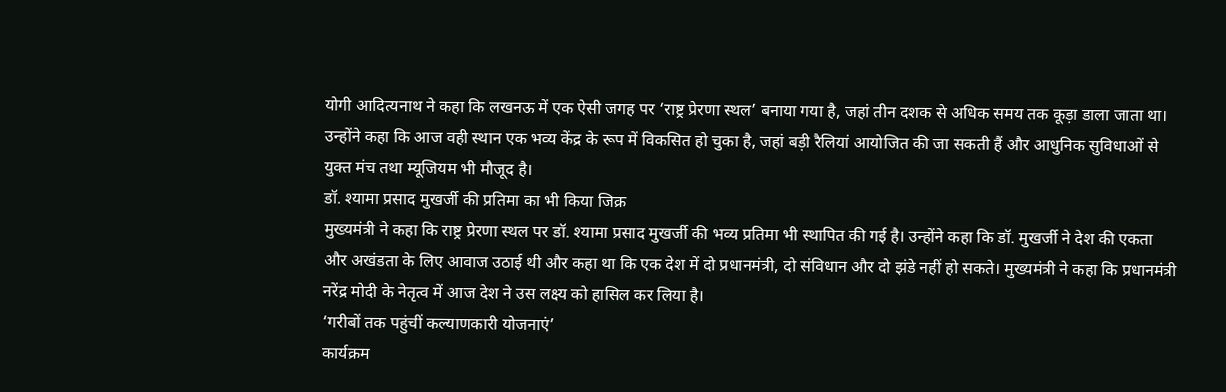योगी आदित्यनाथ ने कहा कि लखनऊ में एक ऐसी जगह पर ‘राष्ट्र प्रेरणा स्थल’ बनाया गया है, जहां तीन दशक से अधिक समय तक कूड़ा डाला जाता था। उन्होंने कहा कि आज वही स्थान एक भव्य केंद्र के रूप में विकसित हो चुका है, जहां बड़ी रैलियां आयोजित की जा सकती हैं और आधुनिक सुविधाओं से युक्त मंच तथा म्यूजियम भी मौजूद है।
डॉ. श्यामा प्रसाद मुखर्जी की प्रतिमा का भी किया जिक्र
मुख्यमंत्री ने कहा कि राष्ट्र प्रेरणा स्थल पर डॉ. श्यामा प्रसाद मुखर्जी की भव्य प्रतिमा भी स्थापित की गई है। उन्होंने कहा कि डॉ. मुखर्जी ने देश की एकता और अखंडता के लिए आवाज उठाई थी और कहा था कि एक देश में दो प्रधानमंत्री, दो संविधान और दो झंडे नहीं हो सकते। मुख्यमंत्री ने कहा कि प्रधानमंत्री नरेंद्र मोदी के नेतृत्व में आज देश ने उस लक्ष्य को हासिल कर लिया है।
‘गरीबों तक पहुंचीं कल्याणकारी योजनाएं’
कार्यक्रम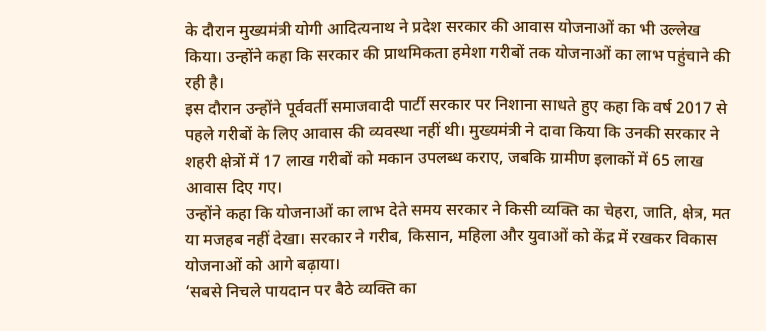के दौरान मुख्यमंत्री योगी आदित्यनाथ ने प्रदेश सरकार की आवास योजनाओं का भी उल्लेख किया। उन्होंने कहा कि सरकार की प्राथमिकता हमेशा गरीबों तक योजनाओं का लाभ पहुंचाने की रही है।
इस दौरान उन्होंने पूर्ववर्ती समाजवादी पार्टी सरकार पर निशाना साधते हुए कहा कि वर्ष 2017 से पहले गरीबों के लिए आवास की व्यवस्था नहीं थी। मुख्यमंत्री ने दावा किया कि उनकी सरकार ने शहरी क्षेत्रों में 17 लाख गरीबों को मकान उपलब्ध कराए, जबकि ग्रामीण इलाकों में 65 लाख आवास दिए गए।
उन्होंने कहा कि योजनाओं का लाभ देते समय सरकार ने किसी व्यक्ति का चेहरा, जाति, क्षेत्र, मत या मजहब नहीं देखा। सरकार ने गरीब, किसान, महिला और युवाओं को केंद्र में रखकर विकास योजनाओं को आगे बढ़ाया।
‘सबसे निचले पायदान पर बैठे व्यक्ति का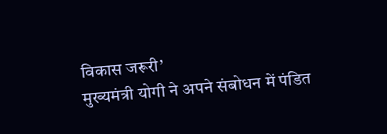विकास जरूरी’
मुख्यमंत्री योगी ने अपने संबोधन में पंडित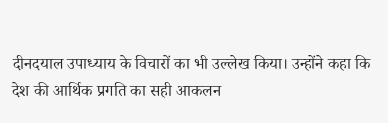दीनदयाल उपाध्याय के विचारों का भी उल्लेख किया। उन्होंने कहा कि देश की आर्थिक प्रगति का सही आकलन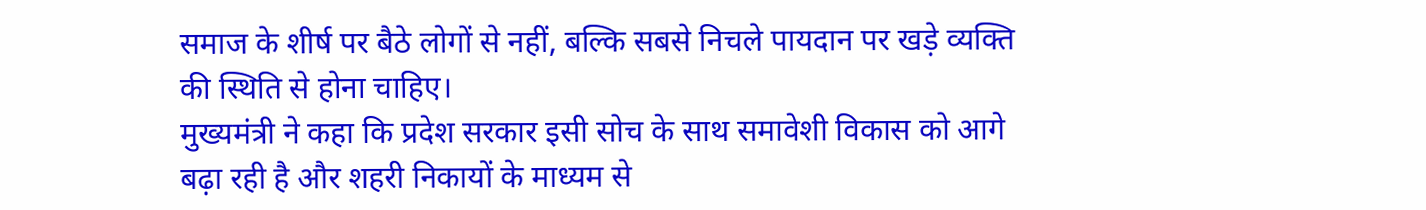समाज के शीर्ष पर बैठे लोगों से नहीं, बल्कि सबसे निचले पायदान पर खड़े व्यक्ति की स्थिति से होना चाहिए।
मुख्यमंत्री ने कहा कि प्रदेश सरकार इसी सोच के साथ समावेशी विकास को आगे बढ़ा रही है और शहरी निकायों के माध्यम से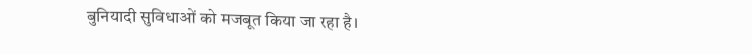बुनियादी सुविधाओं को मजबूत किया जा रहा है।